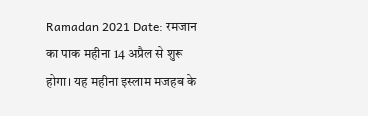Ramadan 2021 Date: रमजान का पाक महीना 14 अप्रैल से शुरू होगा। यह महीना इस्लाम मजहब के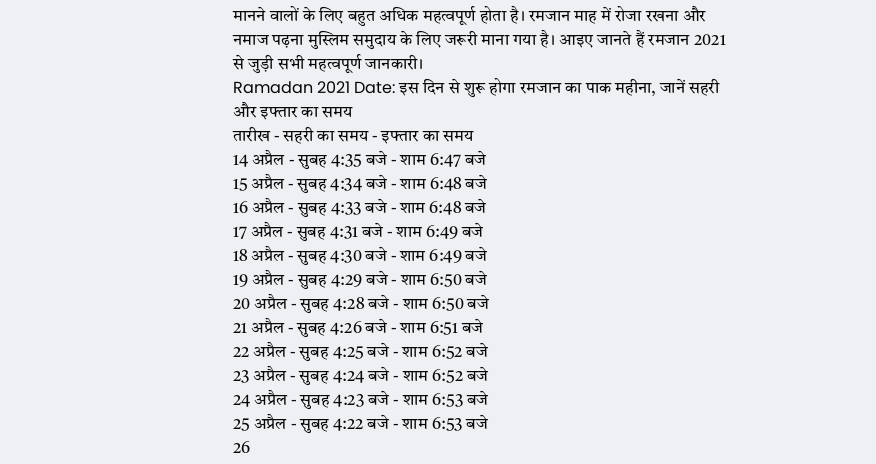मानने वालों के लिए बहुत अधिक महत्वपूर्ण होता है। रमजान माह में रोजा रखना और नमाज पढ़ना मुस्लिम समुदाय के लिए जरूरी माना गया है। आइए जानते हैं रमजान 2021 से जुड़ी सभी महत्वपूर्ण जानकारी।
Ramadan 2021 Date: इस दिन से शुरू होगा रमजान का पाक महीना, जानें सहरी और इफ्तार का समय
तारीख - सहरी का समय - इफ्तार का समय
14 अप्रैल - सुबह 4:35 बजे - शाम 6:47 बजे
15 अप्रैल - सुबह 4:34 बजे - शाम 6:48 बजे
16 अप्रैल - सुबह 4:33 बजे - शाम 6:48 बजे
17 अप्रैल - सुबह 4:31 बजे - शाम 6:49 बजे
18 अप्रैल - सुबह 4:30 बजे - शाम 6:49 बजे
19 अप्रैल - सुबह 4:29 बजे - शाम 6:50 बजे
20 अप्रैल - सुबह 4:28 बजे - शाम 6:50 बजे
21 अप्रैल - सुबह 4:26 बजे - शाम 6:51 बजे
22 अप्रैल - सुबह 4:25 बजे - शाम 6:52 बजे
23 अप्रैल - सुबह 4:24 बजे - शाम 6:52 बजे
24 अप्रैल - सुबह 4:23 बजे - शाम 6:53 बजे
25 अप्रैल - सुबह 4:22 बजे - शाम 6:53 बजे
26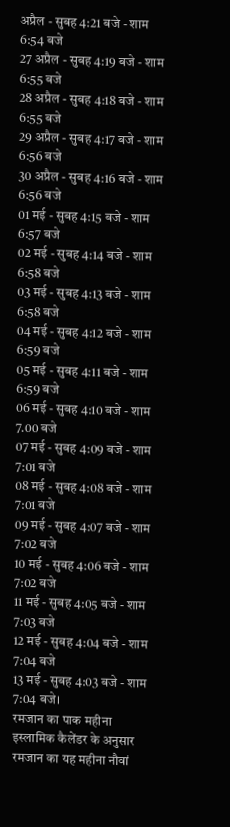अप्रैल - सुबह 4:21 बजे - शाम 6:54 बजे
27 अप्रैल - सुबह 4:19 बजे - शाम 6:55 बजे
28 अप्रैल - सुबह 4:18 बजे - शाम 6:55 बजे
29 अप्रैल - सुबह 4:17 बजे - शाम 6:56 बजे
30 अप्रैल - सुबह 4:16 बजे - शाम 6:56 बजे
01 मई - सुबह 4:15 बजे - शाम 6:57 बजे
02 मई - सुबह 4:14 बजे - शाम 6:58 बजे
03 मई - सुबह 4:13 बजे - शाम 6:58 बजे
04 मई - सुबह 4:12 बजे - शाम 6:59 बजे
05 मई - सुबह 4:11 बजे - शाम 6:59 बजे
06 मई - सुबह 4:10 बजे - शाम 7.00 बजे
07 मई - सुबह 4:09 बजे - शाम 7:01 बजे
08 मई - सुबह 4:08 बजे - शाम 7:01 बजे
09 मई - सुबह 4:07 बजे - शाम 7:02 बजे
10 मई - सुबह 4:06 बजे - शाम 7:02 बजे
11 मई - सुबह 4:05 बजे - शाम 7:03 बजे
12 मई - सुबह 4:04 बजे - शाम 7:04 बजे
13 मई - सुबह 4:03 बजे - शाम 7:04 बजे।
रमजान का पाक महीना
इस्लामिक कैलेंडर के अनुसार रमजान का यह महीना नौवां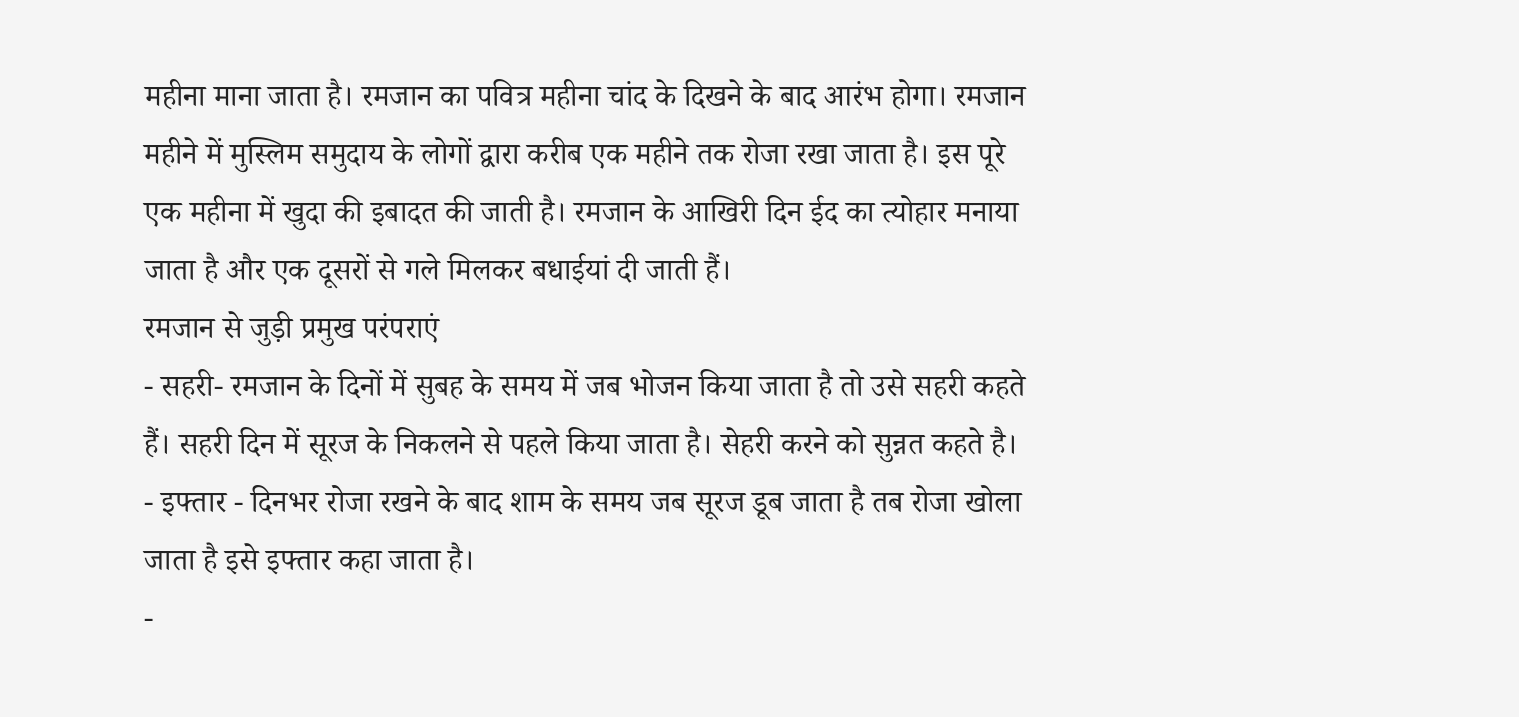महीना माना जाता है। रमजान का पवित्र महीना चांद के दिखने के बाद आरंभ होगा। रमजान महीने में मुस्लिम समुदाय के लोगों द्वारा करीब एक महीने तक रोजा रखा जाता है। इस पूरे एक महीना में खुदा की इबादत की जाती है। रमजान के आखिरी दिन ईद का त्योहार मनाया जाता है और एक दूसरों से गले मिलकर बधाईयां दी जाती हैं।
रमजान से जुड़ी प्रमुख परंपराएं
- सहरी- रमजान के दिनों में सुबह के समय में जब भोजन किया जाता है तो उसे सहरी कहते हैं। सहरी दिन में सूरज के निकलने से पहले किया जाता है। सेहरी करने को सुन्नत कहते है।
- इफ्तार - दिनभर रोजा रखने के बाद शाम के समय जब सूरज डूब जाता है तब रोजा खोला जाता है इसे इफ्तार कहा जाता है।
-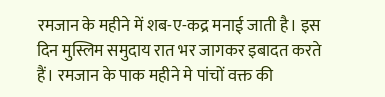रमजान के महीने में शब-ए-कद्र मनाई जाती है। इस दिन मुस्लिम समुदाय रात भर जागकर इबादत करते हैं। रमजान के पाक महीने मे पांचों वक्त की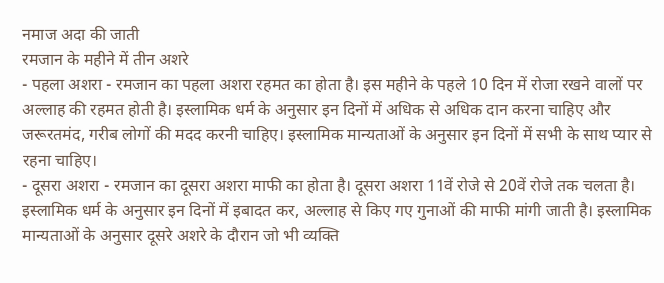नमाज अदा की जाती
रमजान के महीने में तीन अशरे
- पहला अशरा - रमजान का पहला अशरा रहमत का होता है। इस महीने के पहले 10 दिन में रोजा रखने वालों पर अल्लाह की रहमत होती है। इस्लामिक धर्म के अनुसार इन दिनों में अधिक से अधिक दान करना चाहिए और जरूरतमंद, गरीब लोगों की मदद करनी चाहिए। इस्लामिक मान्यताओं के अनुसार इन दिनों में सभी के साथ प्यार से रहना चाहिए।
- दूसरा अशरा - रमजान का दूसरा अशरा माफी का होता है। दूसरा अशरा 11वें रोजे से 20वें रोजे तक चलता है। इस्लामिक धर्म के अनुसार इन दिनों में इबादत कर, अल्लाह से किए गए गुनाओं की माफी मांगी जाती है। इस्लामिक मान्यताओं के अनुसार दूसरे अशरे के दौरान जो भी व्यक्ति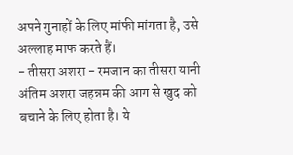अपने गुनाहों के लिए मांफी मांगता है, उसे अल्लाह माफ करते हैं।
- तीसरा अशरा - रमजान का तीसरा यानी अंतिम अशरा जहन्नम की आग से खुद को बचाने के लिए होता है। ये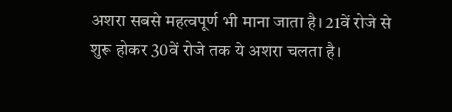अशरा सबसे महत्वपूर्ण भी माना जाता है। 21वें रोजे से शुरू होकर 30वें रोजे तक ये अशरा चलता है।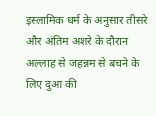इस्लामिक धर्म के अनुसार तीसरे और अंतिम अशरे के दौरान अल्लाह से जहन्नम से बचने के लिए दुआ की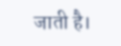जाती है।